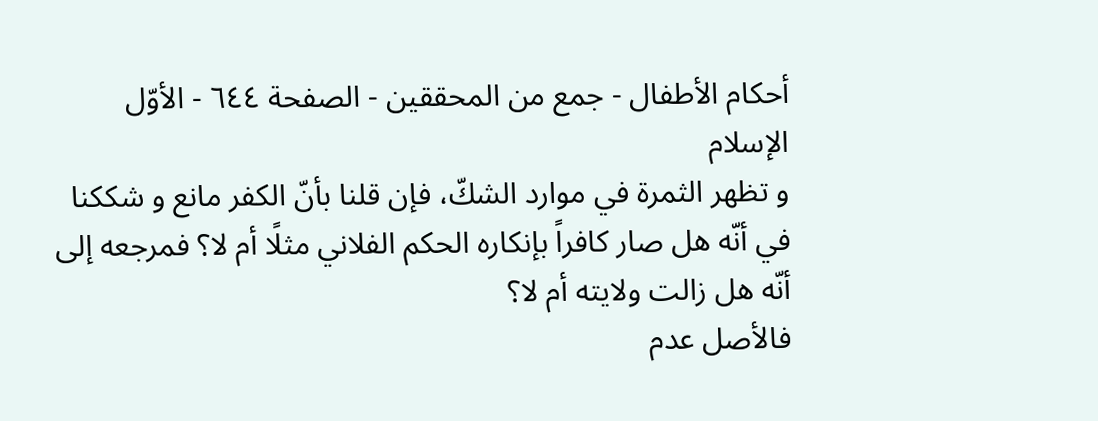أحكام الأطفال - جمع من المحققين - الصفحة ٦٤٤ - الأوّل الإسلام
و تظهر الثمرة في موارد الشكّ، فإن قلنا بأنّ الكفر مانع و شككنا في أنّه هل صار كافراً بإنكاره الحكم الفلاني مثلًا أم لا؟ فمرجعه إلى أنّه هل زالت ولايته أم لا؟
فالأصل عدم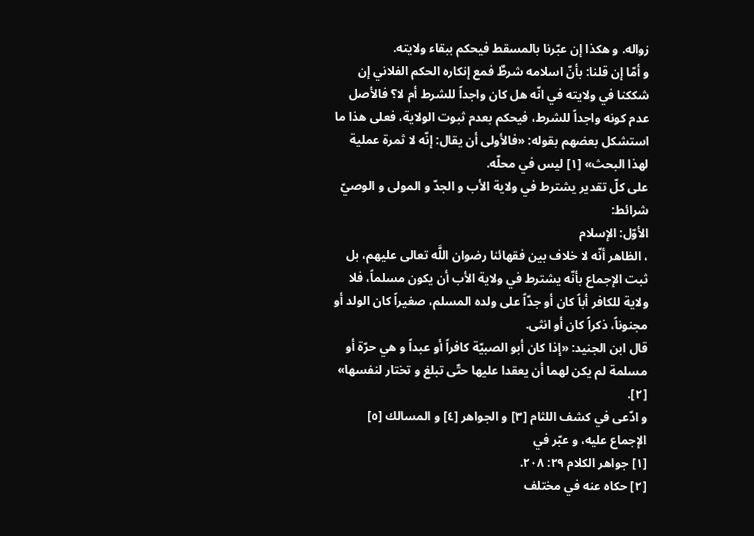زواله. و هكذا إن عبّرنا بالمسقط فيحكم ببقاء ولايته.
و أمّا إن قلنا: بأنّ اسلامه شرطٌ فمع إنكاره الحكم الفلاني إن شككنا في ولايته في انّه هل كان واجداً للشرط أم لا؟ فالأصل عدم كونه واجداً للشرط، فيحكم بعدم ثبوت الولاية، فعلى هذا ما استشكل بعضهم بقوله: «فالأولى أن يقال: إنّه لا ثمرة عملية لهذا البحث» [١] ليس في محلّه.
على كلّ تقدير يشترط في ولاية الأب و الجدّ و المولى و الوصيّ شرائط:
الأوّل: الإسلام
، الظاهر أنّه لا خلاف بين فقهائنا رضوان اللَّه تعالى عليهم، بل ثبت الإجماع بأنّه يشترط في ولاية الأب أن يكون مسلماً، فلا ولاية للكافر أباً كان أو جدّاً على ولده المسلم، صغيراً كان الولد أو مجنوناً، ذكراً كان أو انثى.
قال ابن الجنيد: «إذا كان أبو الصبيّة كافراً أو عبداً و هي حرّة أو مسلمة لم يكن لهما أن يعقدا عليها حتّى تبلغ و تختار لنفسها» [٢].
و ادّعى في كشف اللثام [٣] و الجواهر [٤] و المسالك [٥] الإجماع عليه، و عبّر في
[١] جواهر الكلام ٢٩: ٢٠٨.
[٢] حكاه عنه في مختلف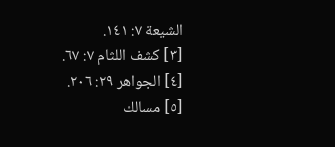الشيعة ٧: ١٤١.
[٣] كشف اللثام ٧: ٦٧.
[٤] الجواهر ٢٩: ٢٠٦.
[٥] مسالك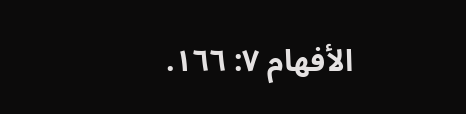الأفهام ٧: ١٦٦.